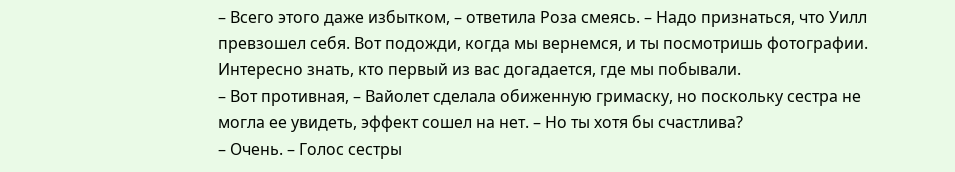– Всего этого даже избытком, – ответила Роза смеясь. – Надо признаться, что Уилл превзошел себя. Вот подожди, когда мы вернемся, и ты посмотришь фотографии. Интересно знать, кто первый из вас догадается, где мы побывали.
– Вот противная, – Вайолет сделала обиженную гримаску, но поскольку сестра не могла ее увидеть, эффект сошел на нет. – Но ты хотя бы счастлива?
– Очень. – Голос сестры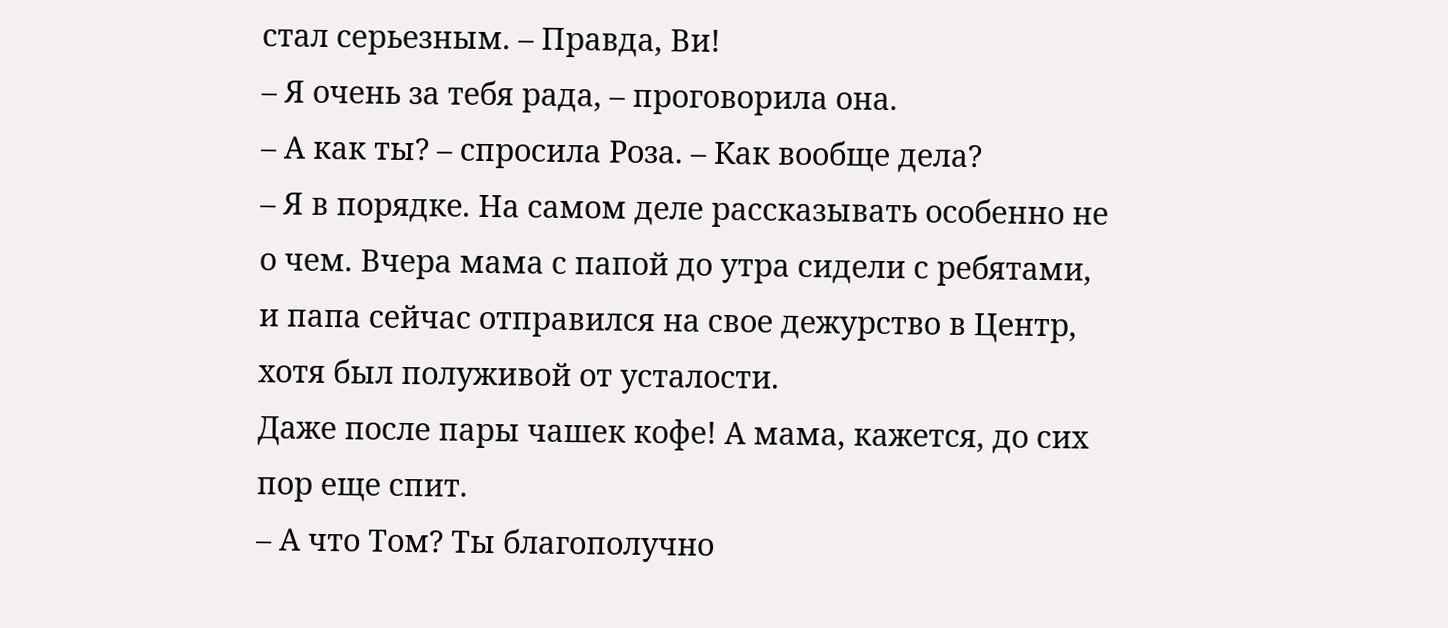стал серьезным. – Правда, Ви!
– Я очень за тебя рада, – проговорила она.
– А как ты? – спросила Роза. – Как вообще дела?
– Я в порядке. На самом деле рассказывать особенно не о чем. Вчера мама с папой до утра сидели с ребятами, и папа сейчас отправился на свое дежурство в Центр, хотя был полуживой от усталости.
Даже после пары чашек кофе! А мама, кажется, до сих пор еще спит.
– А что Том? Ты благополучно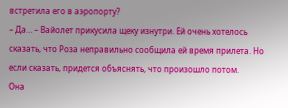встретила его в аэропорту?
– Да… – Вайолет прикусила щеку изнутри. Ей очень хотелось сказать, что Роза неправильно сообщила ей время прилета. Но если сказать, придется объяснять, что произошло потом.
Она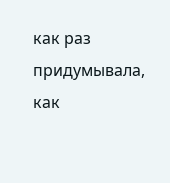как раз придумывала, как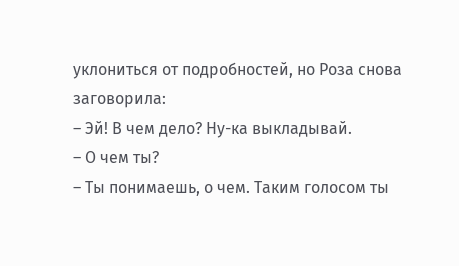уклониться от подробностей, но Роза снова заговорила:
– Эй! В чем дело? Ну-ка выкладывай.
– О чем ты?
– Ты понимаешь, о чем. Таким голосом ты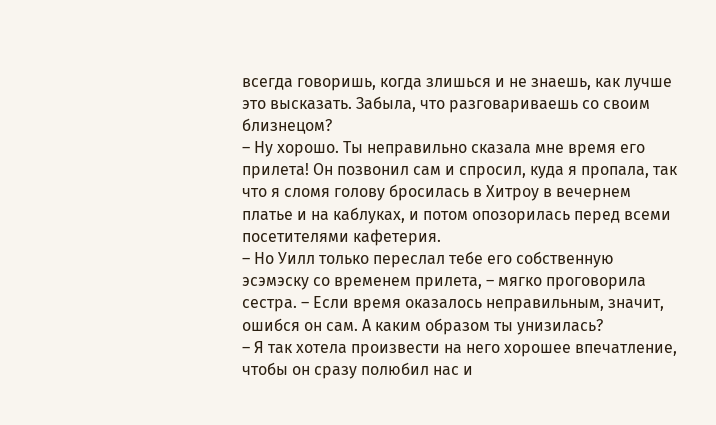всегда говоришь, когда злишься и не знаешь, как лучше это высказать. Забыла, что разговариваешь со своим близнецом?
– Ну хорошо. Ты неправильно сказала мне время его прилета! Он позвонил сам и спросил, куда я пропала, так что я сломя голову бросилась в Хитроу в вечернем платье и на каблуках, и потом опозорилась перед всеми посетителями кафетерия.
– Но Уилл только переслал тебе его собственную эсэмэску со временем прилета, – мягко проговорила сестра. – Если время оказалось неправильным, значит, ошибся он сам. А каким образом ты унизилась?
– Я так хотела произвести на него хорошее впечатление, чтобы он сразу полюбил нас и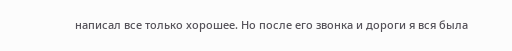написал все только хорошее. Но после его звонка и дороги я вся была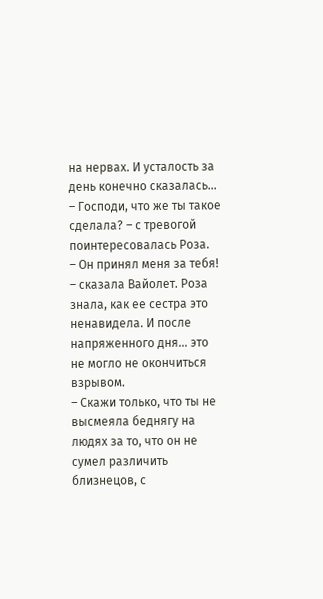на нервах. И усталость за день конечно сказалась…
– Господи, что же ты такое сделала? – с тревогой поинтересовалась Роза.
– Он принял меня за тебя! – сказала Вайолет. Роза знала, как ее сестра это ненавидела. И после напряженного дня… это не могло не окончиться взрывом.
– Скажи только, что ты не высмеяла беднягу на людях за то, что он не сумел различить близнецов, с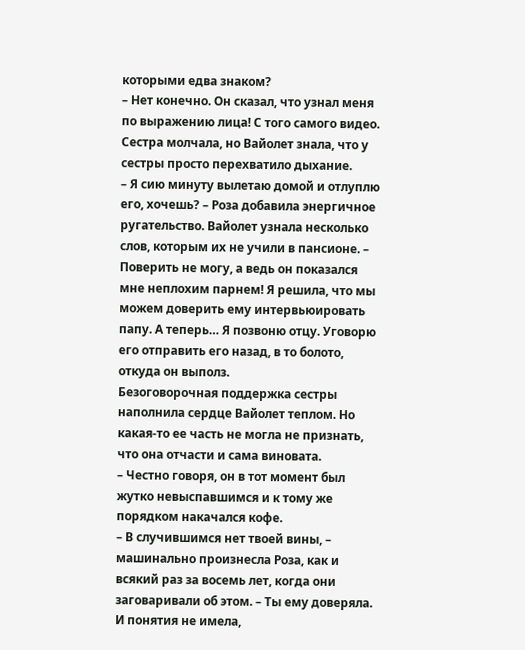которыми едва знаком?
– Нет конечно. Он сказал, что узнал меня по выражению лица! С того самого видео.
Сестра молчала, но Вайолет знала, что у сестры просто перехватило дыхание.
– Я сию минуту вылетаю домой и отлуплю его, хочешь? – Роза добавила энергичное ругательство. Вайолет узнала несколько слов, которым их не учили в пансионе. – Поверить не могу, а ведь он показался мне неплохим парнем! Я решила, что мы можем доверить ему интервьюировать папу. А теперь… Я позвоню отцу. Уговорю его отправить его назад, в то болото, откуда он выполз.
Безоговорочная поддержка сестры наполнила сердце Вайолет теплом. Но какая-то ее часть не могла не признать, что она отчасти и сама виновата.
– Честно говоря, он в тот момент был жутко невыспавшимся и к тому же порядком накачался кофе.
– В случившимся нет твоей вины, – машинально произнесла Роза, как и всякий раз за восемь лет, когда они заговаривали об этом. – Ты ему доверяла. И понятия не имела,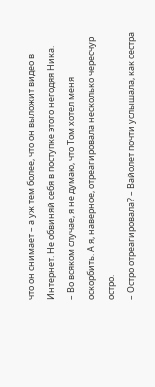что он снимает – а уж тем более, что он выложит видео в Интернет. Не обвиняй себя в поступке этого негодяя Ника.
– Во всяком случае, я не думаю, что Том хотел меня оскорбить. А я, наверное, отреагировала несколько чересчур остро.
– Остро отреагировала? – Вайолет почти услышала, как сестра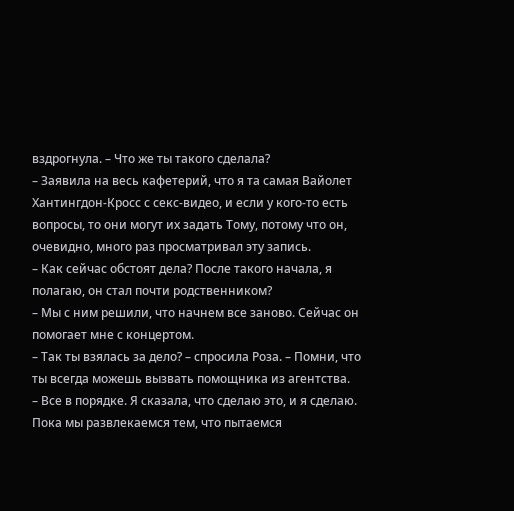вздрогнула. – Что же ты такого сделала?
– Заявила на весь кафетерий, что я та самая Вайолет Хантингдон-Кросс с секс-видео, и если у кого-то есть вопросы, то они могут их задать Тому, потому что он, очевидно, много раз просматривал эту запись.
– Как сейчас обстоят дела? После такого начала, я полагаю, он стал почти родственником?
– Мы с ним решили, что начнем все заново. Сейчас он помогает мне с концертом.
– Так ты взялась за дело? – спросила Роза. – Помни, что ты всегда можешь вызвать помощника из агентства.
– Все в порядке. Я сказала, что сделаю это, и я сделаю. Пока мы развлекаемся тем, что пытаемся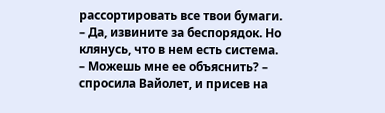рассортировать все твои бумаги.
– Да, извините за беспорядок. Но клянусь, что в нем есть система.
– Можешь мне ее объяснить? – спросила Вайолет, и присев на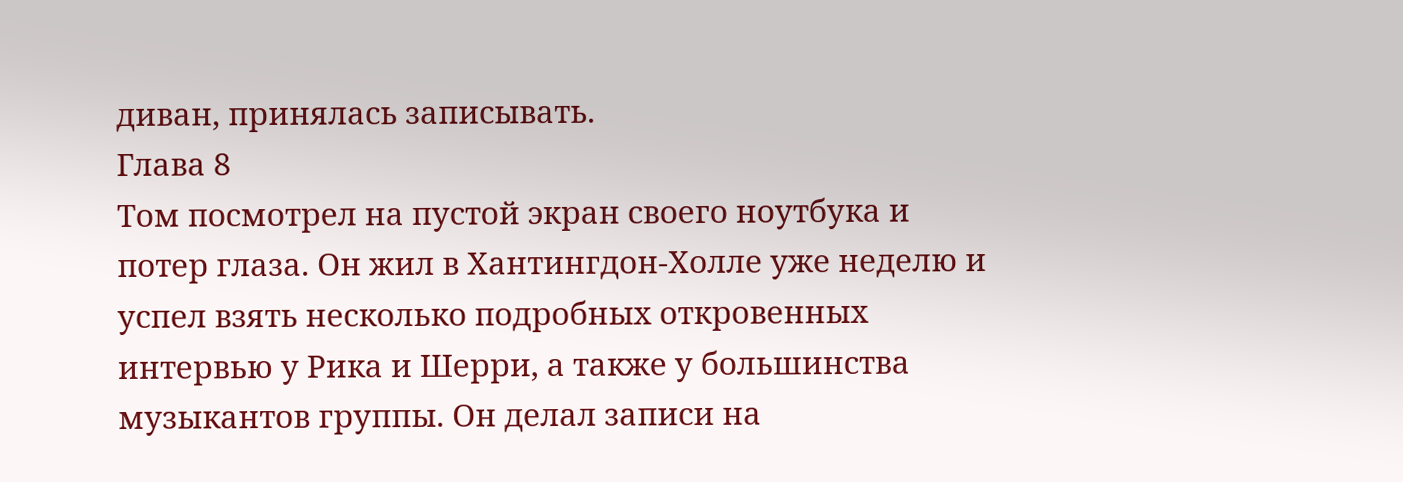диван, принялась записывать.
Глава 8
Том посмотрел на пустой экран своего ноутбука и потер глаза. Он жил в Хантингдон-Холле уже неделю и успел взять несколько подробных откровенных интервью у Рика и Шерри, а также у большинства музыкантов группы. Он делал записи на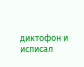диктофон и исписал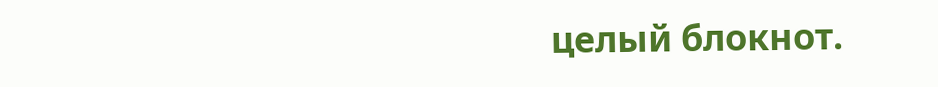целый блокнот.